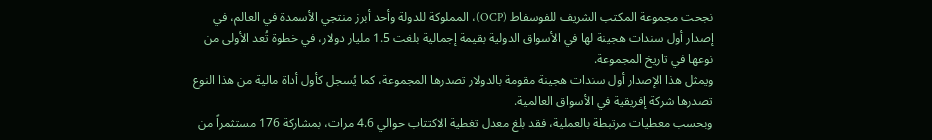نجحت مجموعة المكتب الشريف للفوسفاط (OCP)، المملوكة للدولة وأحد أبرز منتجي الأسمدة في العالم، في إصدار أول سندات هجينة لها في الأسواق الدولية بقيمة إجمالية بلغت 1.5 مليار دولار، في خطوة تُعد الأولى من نوعها في تاريخ المجموعة.
ويمثل هذا الإصدار أول سندات هجينة مقومة بالدولار تصدرها المجموعة، كما يُسجل كأول أداة مالية من هذا النوع تصدرها شركة إفريقية في الأسواق العالمية.
وبحسب معطيات مرتبطة بالعملية، فقد بلغ معدل تغطية الاكتتاب حوالي 4.6 مرات، بمشاركة 176 مستثمراً من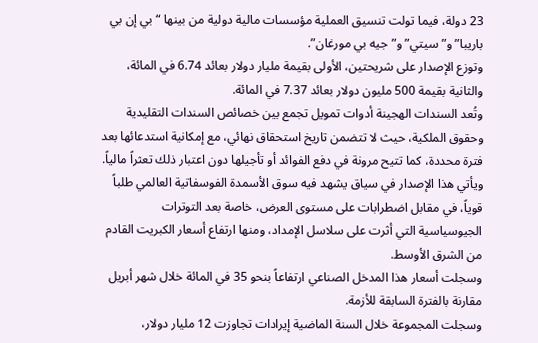23 دولة، فيما تولت تنسيق العملية مؤسسات مالية دولية من بينها “بي إن بي باريبا” و”سيتي” و”جيه بي مورغان”.
وتوزع الإصدار على شريحتين، الأولى بقيمة مليار دولار بعائد 6.74 في المائة، والثانية بقيمة 500 مليون دولار بعائد 7.37 في المائة.
وتُعد السندات الهجينة أدوات تمويل تجمع بين خصائص السندات التقليدية وحقوق الملكية، حيث لا تتضمن تاريخ استحقاق نهائي، مع إمكانية استدعائها بعد فترة محددة، كما تتيح مرونة في دفع الفوائد أو تأجيلها دون اعتبار ذلك تعثراً مالياً.
ويأتي هذا الإصدار في سياق يشهد فيه سوق الأسمدة الفوسفاتية العالمي طلباً قوياً، في مقابل اضطرابات على مستوى العرض، خاصة بعد التوترات الجيوسياسية التي أثرت على سلاسل الإمداد، ومنها ارتفاع أسعار الكبريت القادم من الشرق الأوسط.
وسجلت أسعار هذا المدخل الصناعي ارتفاعاً بنحو 35 في المائة خلال شهر أبريل مقارنة بالفترة السابقة للأزمة.
وسجلت المجموعة خلال السنة الماضية إيرادات تجاوزت 12 مليار دولار،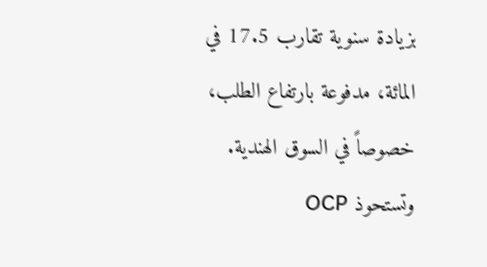بزيادة سنوية تقارب 17.5 في المائة، مدفوعة بارتفاع الطلب، خصوصاً في السوق الهندية.
وتستحوذ OCP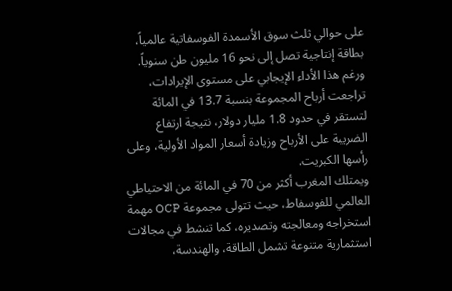على حوالي ثلث سوق الأسمدة الفوسفاتية عالمياً، بطاقة إنتاجية تصل إلى نحو 16 مليون طن سنوياً.
ورغم هذا الأداء الإيجابي على مستوى الإيرادات، تراجعت أرباح المجموعة بنسبة 13.7 في المائة لتستقر في حدود 1.8 مليار دولار، نتيجة ارتفاع الضريبة على الأرباح وزيادة أسعار المواد الأولية، وعلى رأسها الكبريت.
ويمتلك المغرب أكثر من 70 في المائة من الاحتياطي العالمي للفوسفاط، حيث تتولى مجموعة OCP مهمة استخراجه ومعالجته وتصديره، كما تنشط في مجالات استثمارية متنوعة تشمل الطاقة، والهندسة،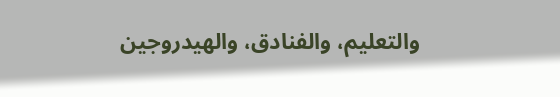والتعليم، والفنادق، والهيدروجين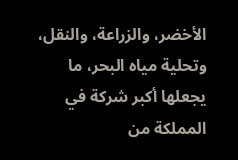الأخضر، والزراعة، والنقل، وتحلية مياه البحر، ما يجعلها أكبر شركة في المملكة من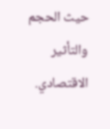حيث الحجم والتأثير الاقتصادي.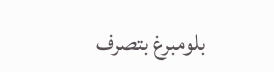بلومبرغ بتصرف